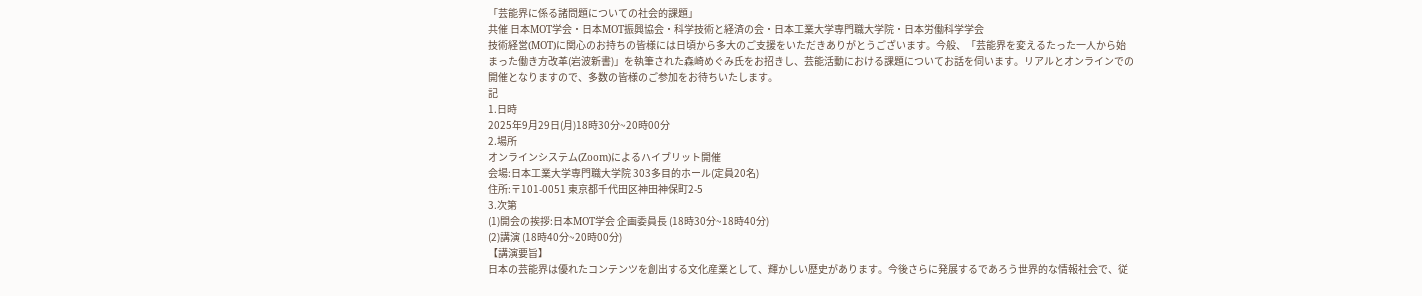「芸能界に係る諸問題についての社会的課題」
共催 日本MOT学会・日本MOT振興協会・科学技術と経済の会・日本工業大学専門職大学院・日本労働科学学会
技術経営(MOT)に関心のお持ちの皆様には日頃から多大のご支援をいただきありがとうございます。今般、「芸能界を変えるたった一人から始まった働き方改革(岩波新書)」を執筆された森崎めぐみ氏をお招きし、芸能活動における課題についてお話を伺います。リアルとオンラインでの開催となりますので、多数の皆様のご参加をお待ちいたします。
記
1.日時
2025年9月29日(月)18時30分~20時00分
2.場所
オンラインシステム(Zoom)によるハイブリット開催
会場:日本工業大学専門職大学院 303多目的ホール(定員20名)
住所:〒101-0051 東京都千代田区神田神保町2-5
3.次第
(1)開会の挨拶:日本MOT学会 企画委員長 (18時30分~18時40分)
(2)講演 (18時40分~20時00分)
【講演要旨】
日本の芸能界は優れたコンテンツを創出する文化産業として、輝かしい歴史があります。今後さらに発展するであろう世界的な情報社会で、従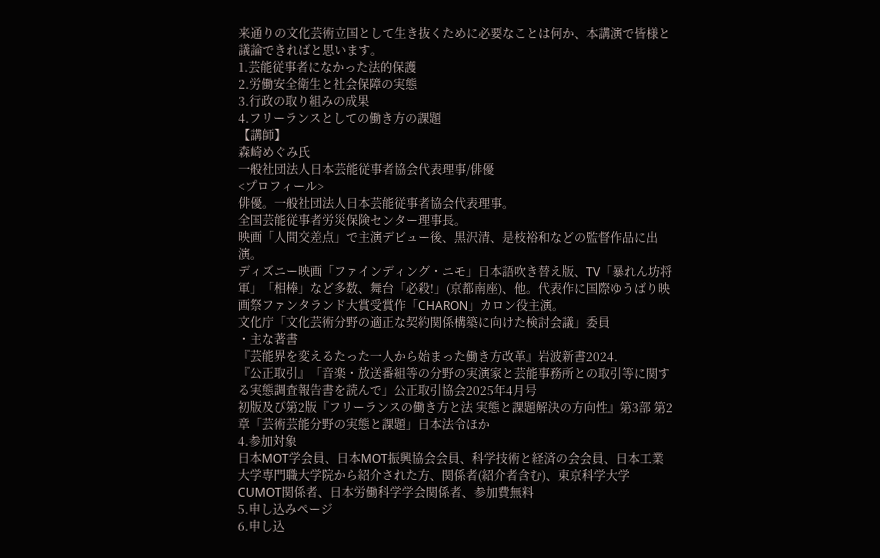来通りの文化芸術立国として生き抜くために必要なことは何か、本講演で皆様と議論できればと思います。
1.芸能従事者になかった法的保護
2.労働安全衛生と社会保障の実態
3.行政の取り組みの成果
4.フリーランスとしての働き方の課題
【講師】
森崎めぐみ氏
一般社団法人日本芸能従事者協会代表理事/俳優
<プロフィール>
俳優。一般社団法人日本芸能従事者協会代表理事。
全国芸能従事者労災保険センター理事長。
映画「人間交差点」で主演デビュー後、黒沢清、是枝裕和などの監督作品に出演。
ディズニー映画「ファインディング・ニモ」日本語吹き替え版、TV「暴れん坊将軍」「相棒」など多数、舞台「必殺!」(京都南座)、他。代表作に国際ゆうばり映画祭ファンタランド大賞受賞作「CHARON」カロン役主演。
文化庁「文化芸術分野の適正な契約関係構築に向けた検討会議」委員
・主な著書
『芸能界を変えるたった一人から始まった働き方改革』岩波新書2024.
『公正取引』「音楽・放送番組等の分野の実演家と芸能事務所との取引等に関する実態調査報告書を読んで」公正取引協会2025年4月号
初版及び第2版『フリーランスの働き方と法 実態と課題解決の方向性』第3部 第2章「芸術芸能分野の実態と課題」日本法令ほか
4.参加対象
日本MOT学会員、日本MOT振興協会会員、科学技術と経済の会会員、日本工業大学専門職大学院から紹介された方、関係者(紹介者含む)、東京科学大学CUMOT関係者、日本労働科学学会関係者、参加費無料
5.申し込みページ
6.申し込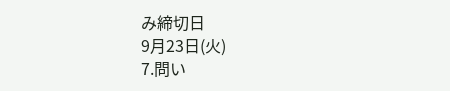み締切日
9月23日(火)
7.問い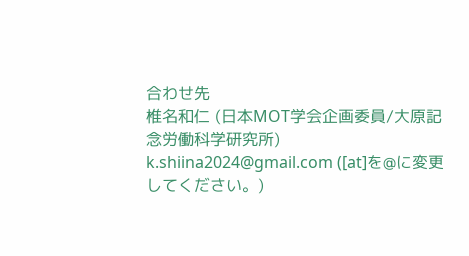合わせ先
椎名和仁 (日本MOT学会企画委員/大原記念労働科学研究所)
k.shiina2024@gmail.com ([at]を@に変更してください。)